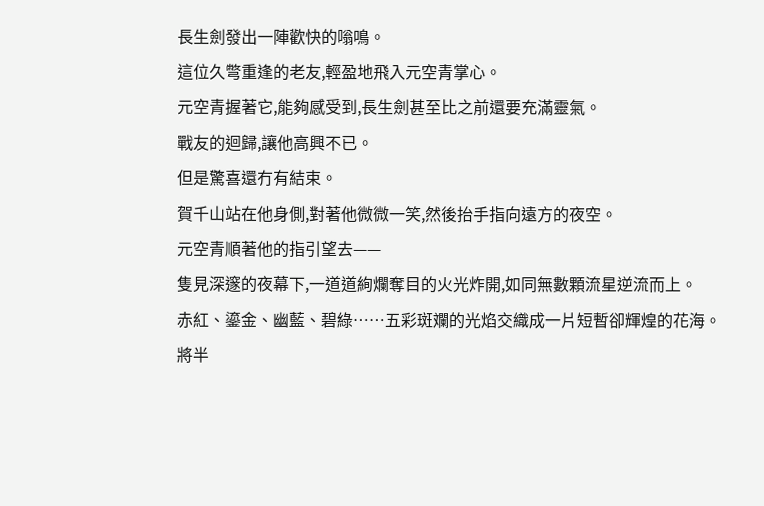長生劍發出一陣歡快的嗡鳴。
這位久彆重逢的老友,輕盈地飛入元空青掌心。
元空青握著它,能夠感受到,長生劍甚至比之前還要充滿靈氣。
戰友的迴歸,讓他高興不已。
但是驚喜還冇有結束。
賀千山站在他身側,對著他微微一笑,然後抬手指向遠方的夜空。
元空青順著他的指引望去——
隻見深邃的夜幕下,一道道絢爛奪目的火光炸開,如同無數顆流星逆流而上。
赤紅、鎏金、幽藍、碧綠……五彩斑斕的光焰交織成一片短暫卻輝煌的花海。
將半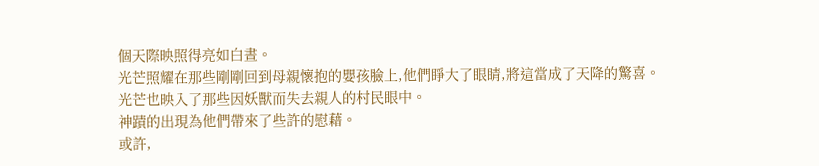個天際映照得亮如白晝。
光芒照耀在那些剛剛回到母親懷抱的嬰孩臉上,他們睜大了眼睛,將這當成了天降的驚喜。
光芒也映入了那些因妖獸而失去親人的村民眼中。
神蹟的出現為他們帶來了些許的慰藉。
或許,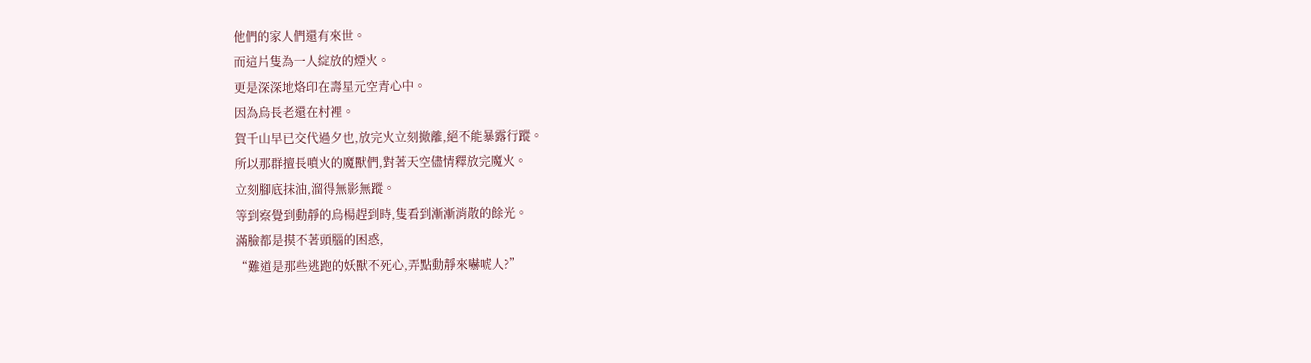他們的家人們還有來世。
而這片隻為一人綻放的煙火。
更是深深地烙印在壽星元空青心中。
因為烏長老還在村裡。
賀千山早已交代過夕也,放完火立刻撤離,絕不能暴露行蹤。
所以那群擅長噴火的魔獸們,對著天空儘情釋放完魔火。
立刻腳底抹油,溜得無影無蹤。
等到察覺到動靜的烏楊趕到時,隻看到漸漸消散的餘光。
滿臉都是摸不著頭腦的困惑,
“難道是那些逃跑的妖獸不死心,弄點動靜來嚇唬人?”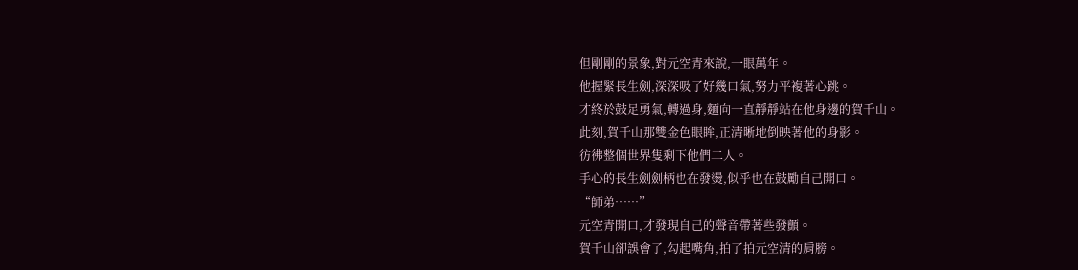但剛剛的景象,對元空青來說,一眼萬年。
他握緊長生劍,深深吸了好幾口氣,努力平複著心跳。
才終於鼓足勇氣,轉過身,麵向一直靜靜站在他身邊的賀千山。
此刻,賀千山那雙金色眼眸,正清晰地倒映著他的身影。
彷彿整個世界隻剩下他們二人。
手心的長生劍劍柄也在發燙,似乎也在鼓勵自己開口。
“師弟……”
元空青開口,才發現自己的聲音帶著些發顫。
賀千山卻誤會了,勾起嘴角,拍了拍元空清的肩膀。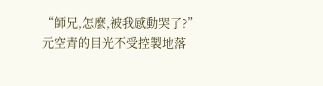“師兄,怎麼,被我感動哭了?”
元空青的目光不受控製地落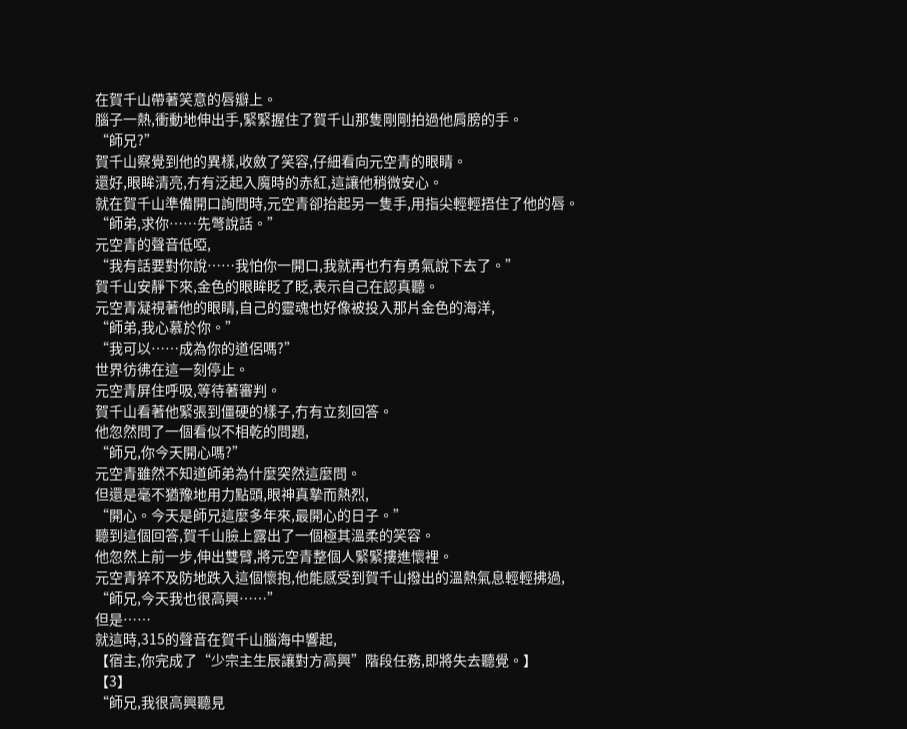在賀千山帶著笑意的唇瓣上。
腦子一熱,衝動地伸出手,緊緊握住了賀千山那隻剛剛拍過他肩膀的手。
“師兄?”
賀千山察覺到他的異樣,收斂了笑容,仔細看向元空青的眼睛。
還好,眼眸清亮,冇有泛起入魔時的赤紅,這讓他稍微安心。
就在賀千山準備開口詢問時,元空青卻抬起另一隻手,用指尖輕輕捂住了他的唇。
“師弟,求你……先彆說話。”
元空青的聲音低啞,
“我有話要對你說……我怕你一開口,我就再也冇有勇氣說下去了。”
賀千山安靜下來,金色的眼眸眨了眨,表示自己在認真聽。
元空青凝視著他的眼睛,自己的靈魂也好像被投入那片金色的海洋,
“師弟,我心慕於你。”
“我可以……成為你的道侶嗎?”
世界彷彿在這一刻停止。
元空青屏住呼吸,等待著審判。
賀千山看著他緊張到僵硬的樣子,冇有立刻回答。
他忽然問了一個看似不相乾的問題,
“師兄,你今天開心嗎?”
元空青雖然不知道師弟為什麼突然這麼問。
但還是毫不猶豫地用力點頭,眼神真摯而熱烈,
“開心。今天是師兄這麼多年來,最開心的日子。”
聽到這個回答,賀千山臉上露出了一個極其溫柔的笑容。
他忽然上前一步,伸出雙臂,將元空青整個人緊緊摟進懷裡。
元空青猝不及防地跌入這個懷抱,他能感受到賀千山撥出的溫熱氣息輕輕拂過,
“師兄,今天我也很高興……”
但是……
就這時,315的聲音在賀千山腦海中響起,
【宿主,你完成了“少宗主生辰讓對方高興”階段任務,即將失去聽覺。】
【3】
“師兄,我很高興聽見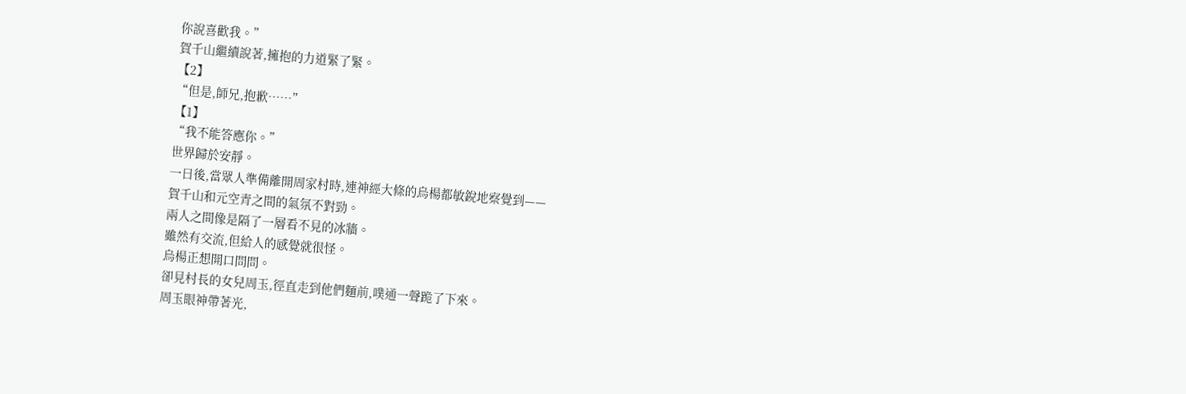你說喜歡我。”
賀千山繼續說著,擁抱的力道緊了緊。
【2】
“但是,師兄,抱歉……”
【1】
“我不能答應你。”
世界歸於安靜。
一日後,當眾人準備離開周家村時,連神經大條的烏楊都敏銳地察覺到——
賀千山和元空青之間的氣氛不對勁。
兩人之間像是隔了一層看不見的冰牆。
雖然有交流,但給人的感覺就很怪。
烏楊正想開口問問。
卻見村長的女兒周玉,徑直走到他們麵前,噗通一聲跪了下來。
周玉眼神帶著光,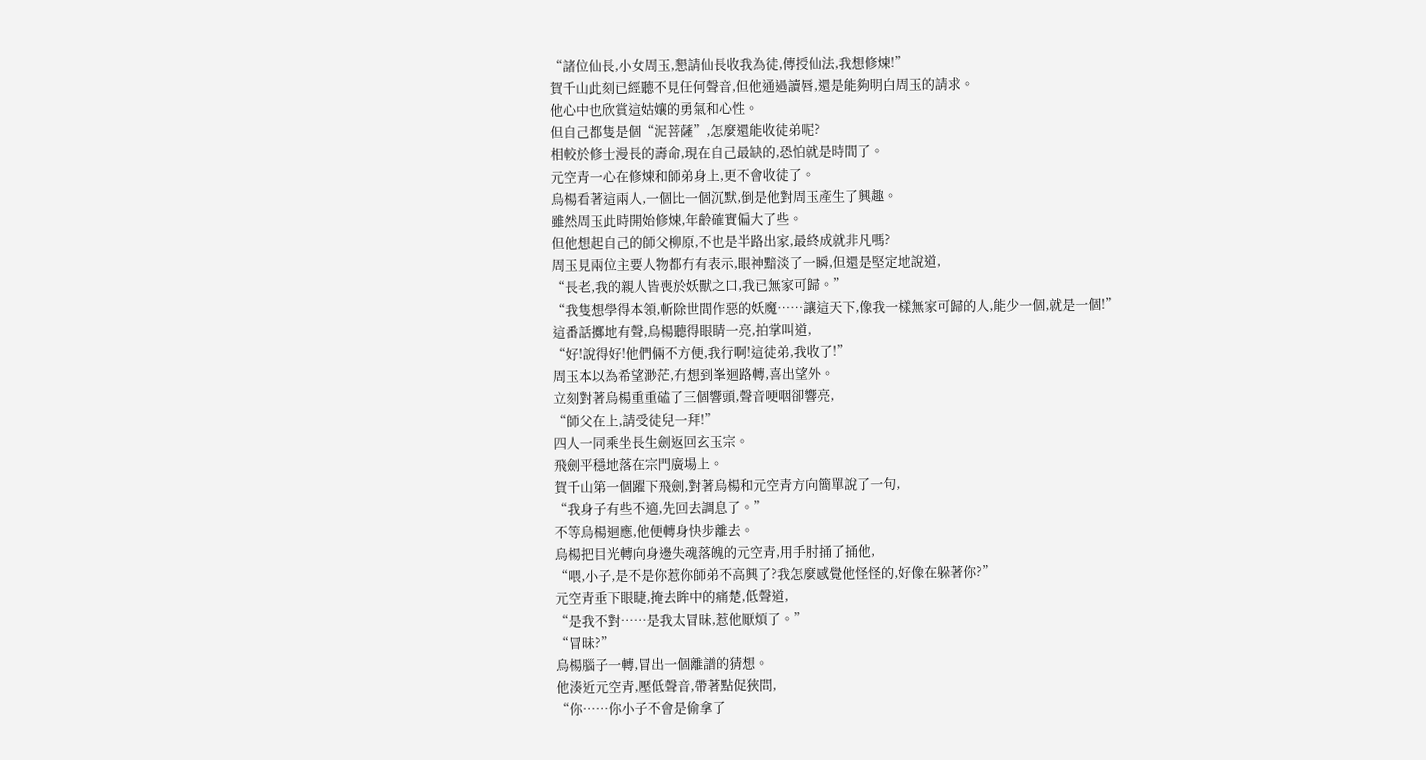“諸位仙長,小女周玉,懇請仙長收我為徒,傳授仙法,我想修煉!”
賀千山此刻已經聽不見任何聲音,但他通過讀唇,還是能夠明白周玉的請求。
他心中也欣賞這姑孃的勇氣和心性。
但自己都隻是個“泥菩薩”,怎麼還能收徒弟呢?
相較於修士漫長的壽命,現在自己最缺的,恐怕就是時間了。
元空青一心在修煉和師弟身上,更不會收徒了。
烏楊看著這兩人,一個比一個沉默,倒是他對周玉產生了興趣。
雖然周玉此時開始修煉,年齡確實偏大了些。
但他想起自己的師父柳原,不也是半路出家,最終成就非凡嗎?
周玉見兩位主要人物都冇有表示,眼神黯淡了一瞬,但還是堅定地說道,
“長老,我的親人皆喪於妖獸之口,我已無家可歸。”
“我隻想學得本領,斬除世間作惡的妖魔……讓這天下,像我一樣無家可歸的人,能少一個,就是一個!”
這番話擲地有聲,烏楊聽得眼睛一亮,拍掌叫道,
“好!說得好!他們倆不方便,我行啊!這徒弟,我收了!”
周玉本以為希望渺茫,冇想到峯迴路轉,喜出望外。
立刻對著烏楊重重磕了三個響頭,聲音哽咽卻響亮,
“師父在上,請受徒兒一拜!”
四人一同乘坐長生劍返回玄玉宗。
飛劍平穩地落在宗門廣場上。
賀千山第一個躍下飛劍,對著烏楊和元空青方向簡單說了一句,
“我身子有些不適,先回去調息了。”
不等烏楊迴應,他便轉身快步離去。
烏楊把目光轉向身邊失魂落魄的元空青,用手肘捅了捅他,
“喂,小子,是不是你惹你師弟不高興了?我怎麼感覺他怪怪的,好像在躲著你?”
元空青垂下眼睫,掩去眸中的痛楚,低聲道,
“是我不對……是我太冒昧,惹他厭煩了。”
“冒昧?”
烏楊腦子一轉,冒出一個離譜的猜想。
他湊近元空青,壓低聲音,帶著點促狹問,
“你……你小子不會是偷拿了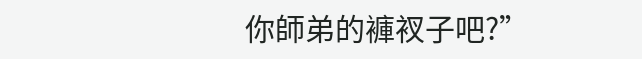你師弟的褲衩子吧?”